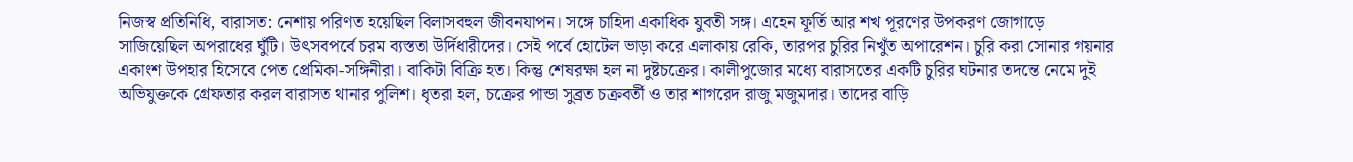নিজস্ব প্রতিনিধি, বারাসত: নেশায় পরিণত হয়েছিল বিলাসবহুল জীবনযাপন। সঙ্গে চাহিদা একাধিক যুবতী সঙ্গ। এহেন ফূর্তি আর শখ পূরণের উপকরণ জোগাড়ে সাজিয়েছিল অপরাধের ঘুঁটি। উৎসবপর্বে চরম ব্যস্ততা উর্দিধারীদের। সেই পর্বে হোটেল ভাড়া করে এলাকায় রেকি, তারপর চুরির নিখুঁত অপারেশন। চুরি করা সোনার গয়নার একাংশ উপহার হিসেবে পেত প্রেমিকা-সঙ্গিনীরা। বাকিটা বিক্রি হত। কিন্তু শেষরক্ষা হল না দুষ্টচক্রের। কালীপুজোর মধ্যে বারাসতের একটি চুরির ঘটনার তদন্তে নেমে দুই অভিযুক্তকে গ্রেফতার করল বারাসত থানার পুলিশ। ধৃতরা হল, চক্রের পান্ডা সুব্রত চক্রবর্তী ও তার শাগরেদ রাজু মজুমদার। তাদের বাড়ি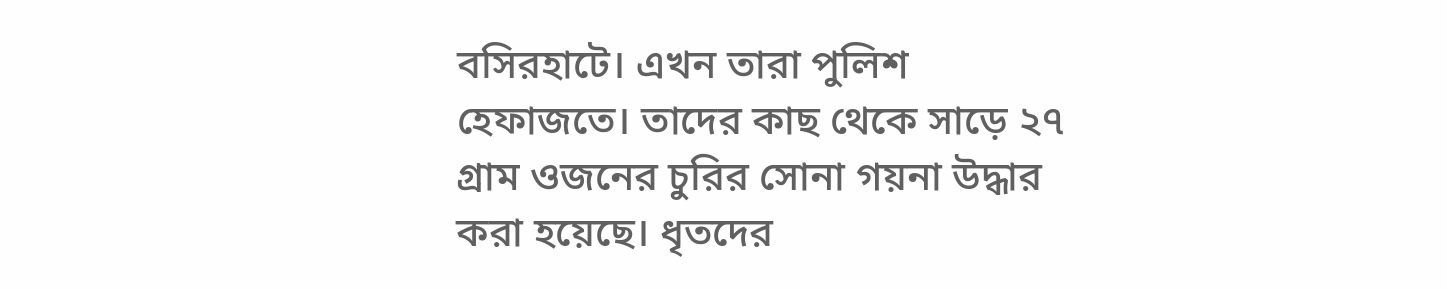বসিরহাটে। এখন তারা পুলিশ হেফাজতে। তাদের কাছ থেকে সাড়ে ২৭ গ্রাম ওজনের চুরির সোনা গয়না উদ্ধার করা হয়েছে। ধৃতদের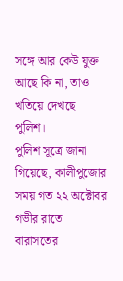সঙ্গে আর কেউ যুক্ত আছে কি না, তাও খতিয়ে দেখছে পুলিশ।
পুলিশ সূত্রে জানা গিয়েছে, কালীপুজোর সময় গত ২২ অক্টোবর গভীর রাতে বারাসতের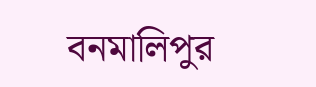বনমালিপুর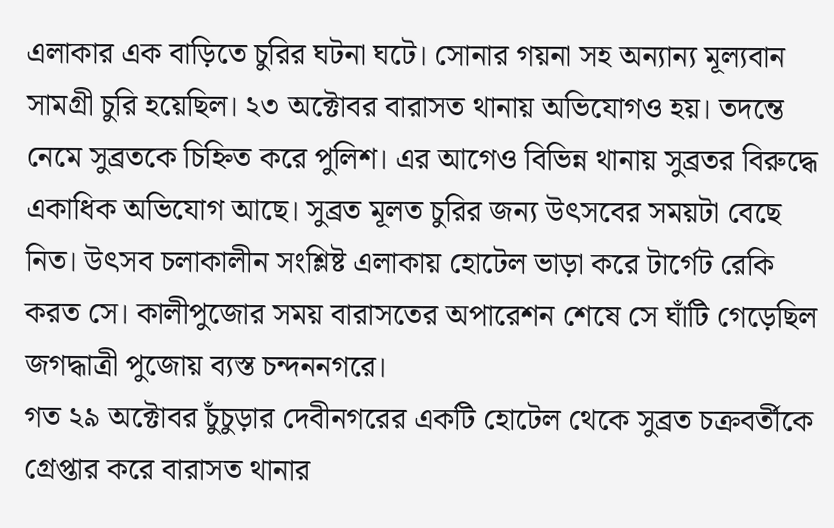এলাকার এক বাড়িতে চুরির ঘটনা ঘটে। সোনার গয়না সহ অন্যান্য মূল্যবান সামগ্রী চুরি হয়েছিল। ২৩ অক্টোবর বারাসত থানায় অভিযোগও হয়। তদন্তে নেমে সুব্রতকে চিহ্নিত করে পুলিশ। এর আগেও বিভিন্ন থানায় সুব্রতর বিরুদ্ধে একাধিক অভিযোগ আছে। সুব্রত মূলত চুরির জন্য উৎসবের সময়টা বেছে নিত। উৎসব চলাকালীন সংশ্লিষ্ট এলাকায় হোটেল ভাড়া করে টার্গেট রেকি করত সে। কালীপুজোর সময় বারাসতের অপারেশন শেষে সে ঘাঁটি গেড়েছিল জগদ্ধাত্রী পুজোয় ব্যস্ত চন্দননগরে।
গত ২৯ অক্টোবর চুঁচুড়ার দেবীনগরের একটি হোটেল থেকে সুব্রত চক্রবর্তীকে গ্রেপ্তার করে বারাসত থানার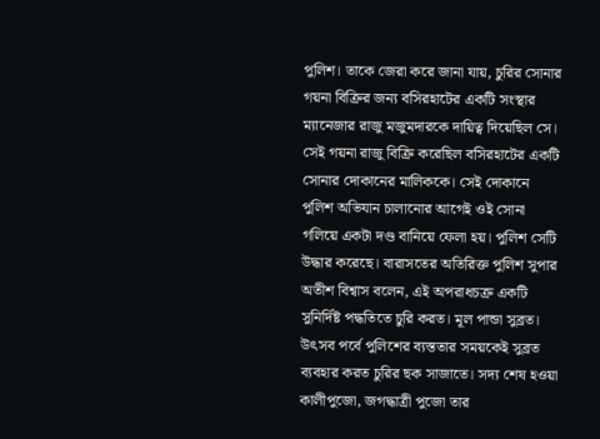পুলিশ। তাকে জেরা করে জানা যায়, চুরির সোনার গয়না বিক্রির জন্য বসিরহাটের একটি সংস্থার ম্যানেজার রাজু মজুমদারকে দায়িত্ব দিয়েছিল সে। সেই গয়না রাজু বিক্রি করেছিল বসিরহাটের একটি সোনার দোকানের মালিককে। সেই দোকানে পুলিশ অভিযান চালানোর আগেই ওই সোনা গলিয়ে একটা দণ্ড বানিয়ে ফেলা হয়। পুলিশ সেটি উদ্ধার করেছে। বারাসতের অতিরিক্ত পুলিশ সুপার অতীশ বিশ্বাস বলেন, এই অপরাধচক্র একটি সুনির্দিষ্ট পদ্ধতিতে চুরি করত। মূল পান্ডা সুব্রত। উৎসব পর্বে পুলিশের ব্যস্ততার সময়কেই সুব্রত ব্যবহার করত চুরির ছক সাজাতে। সদ্য শেষ হওয়া কালীপুজো, জগদ্ধাত্রী পুজো তার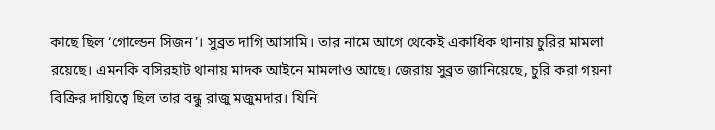কাছে ছিল ‘গোল্ডেন সিজন’। সুব্রত দাগি আসামি। তার নামে আগে থেকেই একাধিক থানায় চুরির মামলা রয়েছে। এমনকি বসিরহাট থানায় মাদক আইনে মামলাও আছে। জেরায় সুব্রত জানিয়েছে, চুরি করা গয়না বিক্রির দায়িত্বে ছিল তার বন্ধু রাজু মজুমদার। যিনি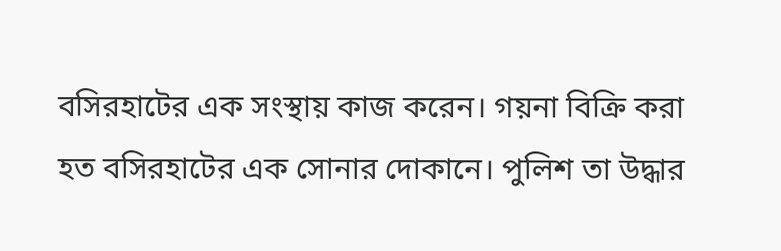বসিরহাটের এক সংস্থায় কাজ করেন। গয়না বিক্রি করা হত বসিরহাটের এক সোনার দোকানে। পুলিশ তা উদ্ধার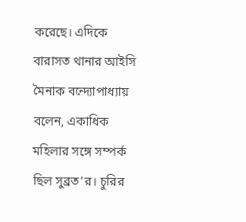করেছে। এদিকে বারাসত থানার আইসি মৈনাক বন্দ্যোপাধ্যায় বলেন, একাধিক মহিলার সঙ্গে সম্পর্ক ছিল সুব্রত’র। চুরির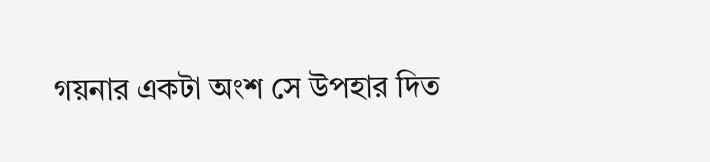গয়নার একটা অংশ সে উপহার দিত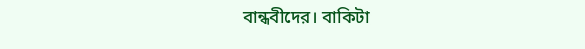বান্ধবীদের। বাকিটা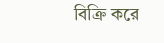বিক্রি করে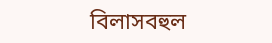বিলাসবহুল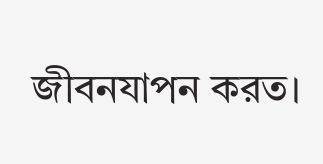জীবনযাপন করত।